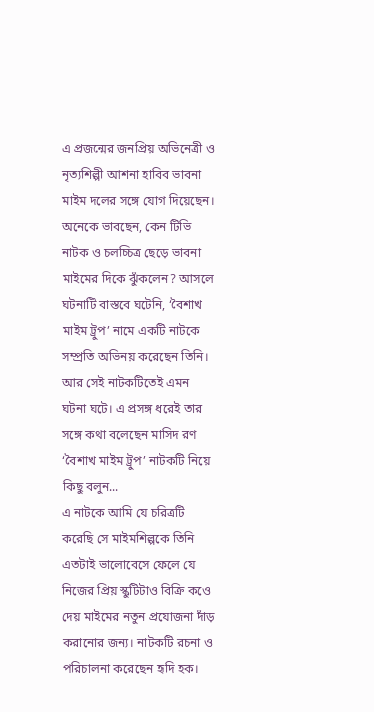এ প্রজন্মের জনপ্রিয় অভিনেত্রী ও নৃত্যশিল্পী আশনা হাবিব ভাবনা মাইম দলের সঙ্গে যোগ দিয়েছেন। অনেকে ভাবছেন, কেন টিভি নাটক ও চলচ্চিত্র ছেড়ে ভাবনা মাইমের দিকে ঝুঁকলেন? আসলে ঘটনাটি বাস্তবে ঘটেনি, ‘বৈশাখ মাইম ট্রুপ’ নামে একটি নাটকে সম্প্রতি অভিনয় করেছেন তিনি। আর সেই নাটকটিতেই এমন ঘটনা ঘটে। এ প্রসঙ্গ ধরেই তার সঙ্গে কথা বলেছেন মাসিদ রণ
‘বৈশাখ মাইম ট্রুপ’ নাটকটি নিয়ে কিছু বলুন...
এ নাটকে আমি যে চরিত্রটি করেছি সে মাইমশিল্পকে তিনি এতটাই ভালোবেসে ফেলে যে নিজের প্রিয় স্কুটিটাও বিক্রি কওে দেয় মাইমের নতুন প্রযোজনা দাঁড় করানোর জন্য। নাটকটি রচনা ও পরিচালনা করেছেন হৃদি হক।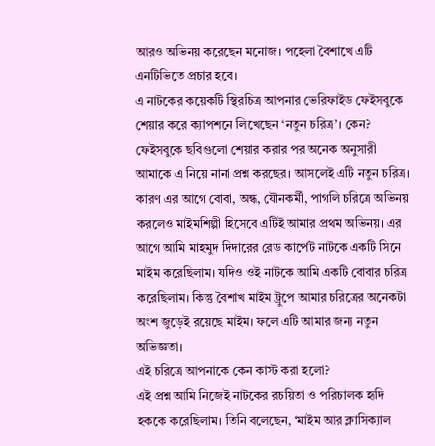আরও অভিনয় করেছেন মনোজ। পহেলা বৈশাখে এটি এনটিভিতে প্রচার হবে।
এ নাটকের কয়েকটি স্থিরচিত্র আপনার ভেরিফাইড ফেইসবুকে শেয়ার করে ক্যাপশনে লিখেছেন ‘নতুন চরিত্র’। কেন?
ফেইসবুকে ছবিগুলো শেয়ার করার পর অনেক অনুসারী আমাকে এ নিয়ে নানা প্রশ্ন করছের। আসলেই এটি নতুন চরিত্র।
কারণ এর আগে বোবা, অন্ধ, যৌনকর্মী, পাগলি চরিত্রে অভিনয় করলেও মাইমশিল্পী হিসেবে এটিই আমার প্রথম অভিনয়। এর আগে আমি মাহমুদ দিদারের রেড কার্পেট নাটকে একটি সিনে মাইম করেছিলাম। যদিও ওই নাটকে আমি একটি বোবার চরিত্র করেছিলাম। কিন্তু বৈশাখ মাইম ট্রুপে আমার চরিত্রের অনেকটা অংশ জুড়েই রয়েছে মাইম। ফলে এটি আমার জন্য নতুন অভিজ্ঞতা।
এই চরিত্রে আপনাকে কেন কাস্ট করা হলো?
এই প্রশ্ন আমি নিজেই নাটকের রচয়িতা ও পরিচালক হৃদি হককে করেছিলাম। তিনি বলেছেন, ‘মাইম আর ক্লাসিক্যাল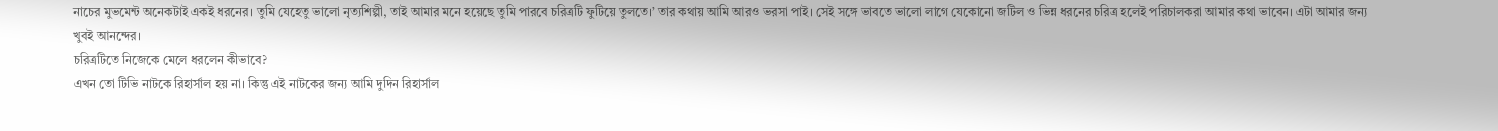নাচের মুভমেন্ট অনেকটাই একই ধরনের। তুমি যেহেতু ভালো নৃত্যশিল্পী, তাই আমার মনে হয়েছে তুমি পারবে চরিত্রটি ফুটিয়ে তুলতে।’ তার কথায় আমি আরও ভরসা পাই। সেই সঙ্গে ভাবতে ভালো লাগে যেকোনো জটিল ও ভিন্ন ধরনের চরিত্র হলেই পরিচালকরা আমার কথা ভাবেন। এটা আমার জন্য খুবই আনন্দের।
চরিত্রটিতে নিজেকে মেলে ধরলেন কীভাবে?
এখন তো টিভি নাটকে রিহার্সাল হয় না। কিন্তু এই নাটকের জন্য আমি দুদিন রিহার্সাল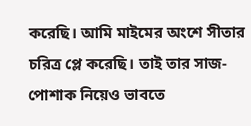করেছি। আমি মাইমের অংশে সীতার চরিত্র প্লে করেছি। তাই তার সাজ-পোশাক নিয়েও ভাবতে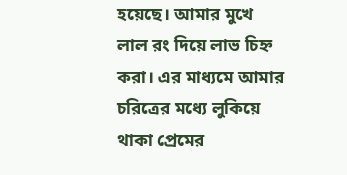হয়েছে। আমার মুখে লাল রং দিয়ে লাভ চিহ্ন করা। এর মাধ্যমে আমার চরিত্রের মধ্যে লুকিয়ে থাকা প্রেমের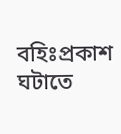বহিঃপ্রকাশ ঘটাতে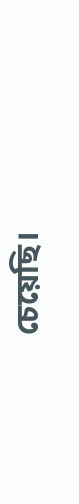চেয়েছি।